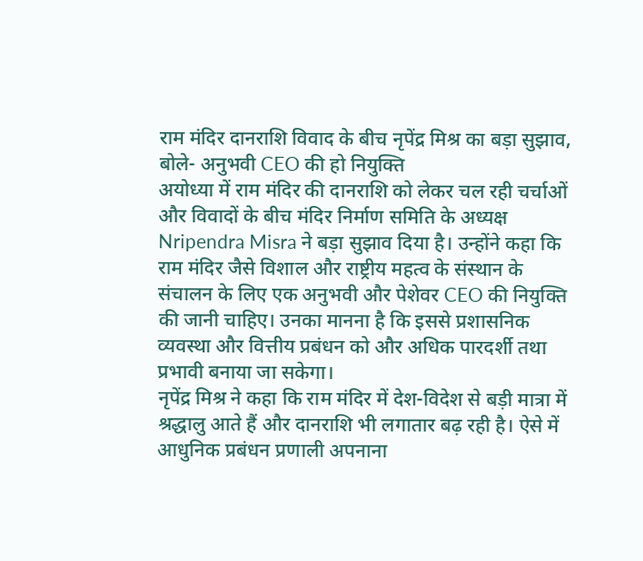राम मंदिर दानराशि विवाद के बीच नृपेंद्र मिश्र का बड़ा सुझाव, बोले- अनुभवी CEO की हो नियुक्ति
अयोध्या में राम मंदिर की दानराशि को लेकर चल रही चर्चाओं और विवादों के बीच मंदिर निर्माण समिति के अध्यक्ष Nripendra Misra ने बड़ा सुझाव दिया है। उन्होंने कहा कि राम मंदिर जैसे विशाल और राष्ट्रीय महत्व के संस्थान के संचालन के लिए एक अनुभवी और पेशेवर CEO की नियुक्ति की जानी चाहिए। उनका मानना है कि इससे प्रशासनिक व्यवस्था और वित्तीय प्रबंधन को और अधिक पारदर्शी तथा प्रभावी बनाया जा सकेगा।
नृपेंद्र मिश्र ने कहा कि राम मंदिर में देश-विदेश से बड़ी मात्रा में श्रद्धालु आते हैं और दानराशि भी लगातार बढ़ रही है। ऐसे में आधुनिक प्रबंधन प्रणाली अपनाना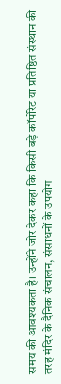समय की आवश्यकता है। उन्होंने जोर देकर कहा कि किसी बड़े कॉर्पोरेट या प्रतिष्ठित संस्थान की तरह मंदिर के दैनिक संचालन, संसाधनों के उपयोग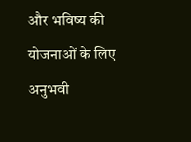और भविष्य की योजनाओं के लिए अनुभवी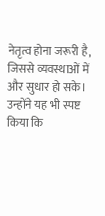नेतृत्व होना जरूरी है, जिससे व्यवस्थाओं में और सुधार हो सके।
उन्होंने यह भी स्पष्ट किया कि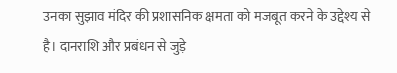उनका सुझाव मंदिर की प्रशासनिक क्षमता को मजबूत करने के उद्देश्य से है। दानराशि और प्रबंधन से जुड़े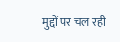मुद्दों पर चल रही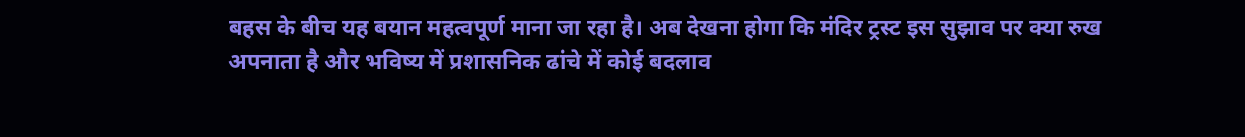बहस के बीच यह बयान महत्वपूर्ण माना जा रहा है। अब देखना होगा कि मंदिर ट्रस्ट इस सुझाव पर क्या रुख अपनाता है और भविष्य में प्रशासनिक ढांचे में कोई बदलाव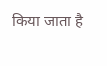किया जाता है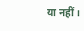या नहीं।